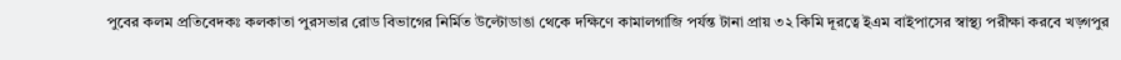পুবের কলম প্রতিবেদকঃ কলকাতা পুরসভার রোড বিভাগের নির্মিত উল্টোডাঙা থেকে দক্ষিণে কামালগাজি পর্যন্ত টানা প্রায় ৩২ কিমি দূরত্বে ইএম বাইপাসের স্বাস্থ্য পরীক্ষা করবে খড়্গপুর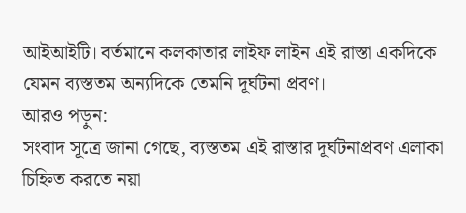আইআইটি। বর্তমানে কলকাতার লাইফ লাইন এই রাস্তা একদিকে যেমন ব্যস্ততম অন্যদিকে তেমনি দূর্ঘটনা প্রবণ।
আরও পড়ুন:
সংবাদ সূত্রে জানা গেছে, ব্যস্ততম এই রাস্তার দূর্ঘটনাপ্রবণ এলাকা চিহ্নিত করতে নয়া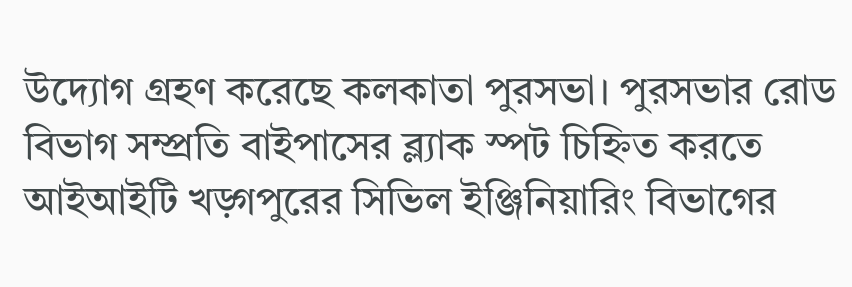উদ্যোগ গ্রহণ করেছে কলকাতা পুরসভা। পুরসভার রোড বিভাগ সম্প্রতি বাইপাসের ব্ল্যাক স্পট চিহ্নিত করতে আইআইটি খড়্গপুরের সিভিল ইঞ্জিনিয়ারিং বিভাগের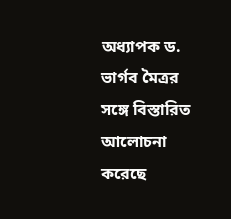অধ্যাপক ড. ভার্গব মৈত্রর সঙ্গে বিস্তারিত আলোচনা করেছে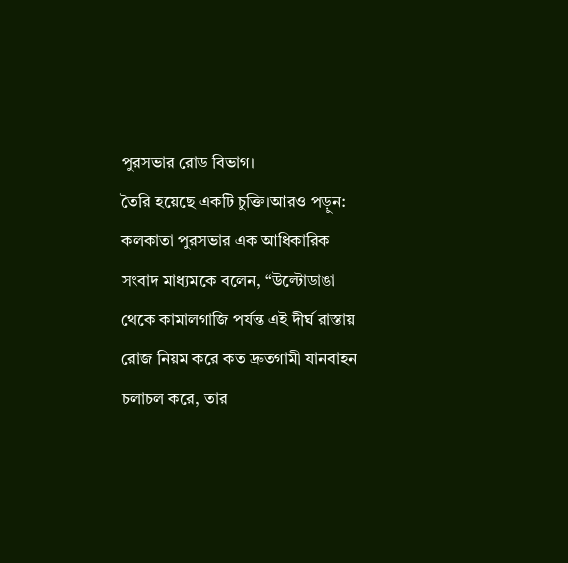পুরসভার রোড বিভাগ।
তৈরি হয়েছে একটি চুক্তি।আরও পড়ুন:
কলকাতা পুরসভার এক আধিকারিক সংবাদ মাধ্যমকে বলেন, “উল্টোডাঙা থেকে কামালগাজি পর্যন্ত এই দীর্ঘ রাস্তায় রোজ নিয়ম করে কত দ্রুতগামী যানবাহন চলাচল করে, তার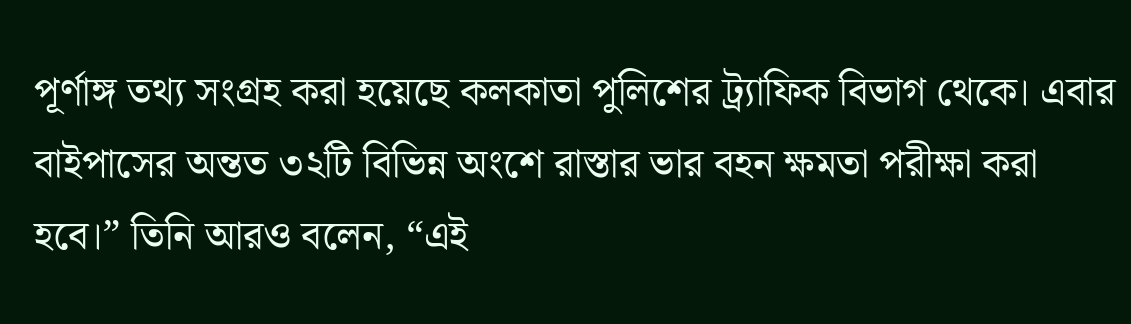পূর্ণাঙ্গ তথ্য সংগ্রহ করা হয়েছে কলকাতা পুলিশের ট্র্যাফিক বিভাগ থেকে। এবার বাইপাসের অন্তত ৩২টি বিভিন্ন অংশে রাস্তার ভার বহন ক্ষমতা পরীক্ষা করা হবে।” তিনি আরও বলেন, “এই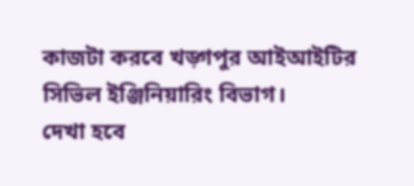কাজটা করবে খড়্গপুর আইআইটির সিভিল ইঞ্জিনিয়ারিং বিভাগ।
দেখা হবে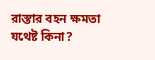রাস্তার বহন ক্ষমতা যথেষ্ট কিনা?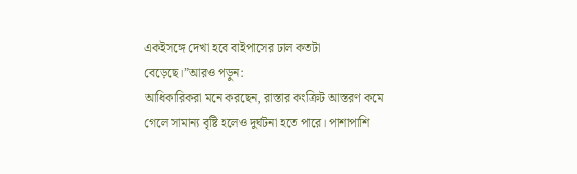একইসঙ্গে দেখা হবে বাইপাসের ঢাল কতটা বেড়েছে।”আরও পড়ুন:
আধিকারিকরা মনে করছেন, রাস্তার কংক্রিট আস্তরণ কমে গেলে সামান্য বৃষ্টি হলেও দুর্ঘটনা হতে পারে। পাশাপাশি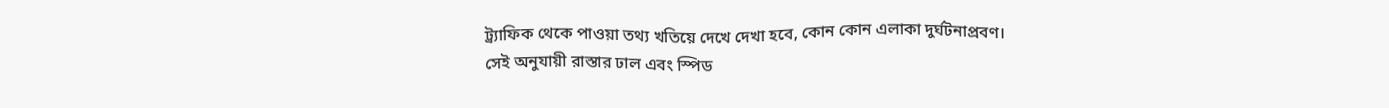ট্র্যাফিক থেকে পাওয়া তথ্য খতিয়ে দেখে দেখা হবে, কোন কোন এলাকা দুর্ঘটনাপ্রবণ।
সেই অনুযায়ী রাস্তার ঢাল এবং স্পিড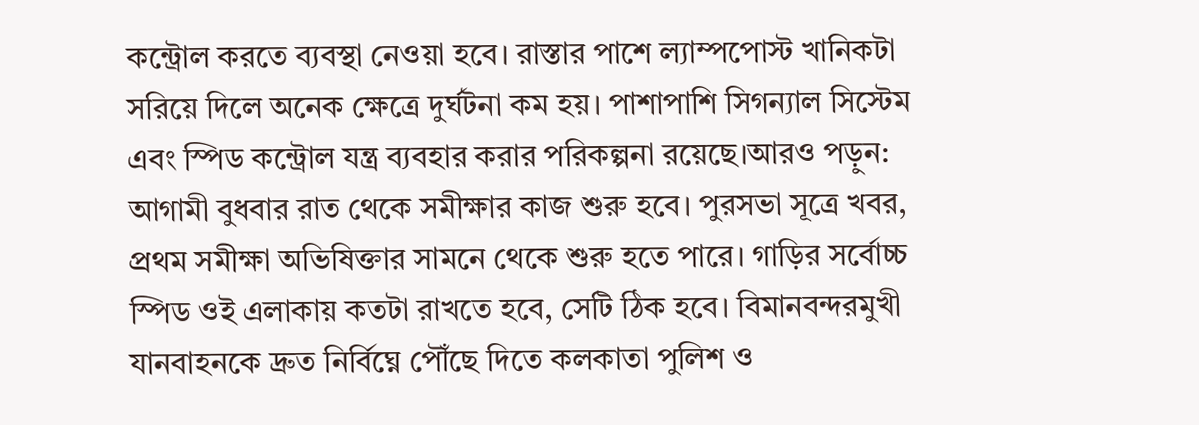কন্ট্রোল করতে ব্যবস্থা নেওয়া হবে। রাস্তার পাশে ল্যাম্পপোস্ট খানিকটা সরিয়ে দিলে অনেক ক্ষেত্রে দুর্ঘটনা কম হয়। পাশাপাশি সিগন্যাল সিস্টেম এবং স্পিড কন্ট্রোল যন্ত্র ব্যবহার করার পরিকল্পনা রয়েছে।আরও পড়ুন:
আগামী বুধবার রাত থেকে সমীক্ষার কাজ শুরু হবে। পুরসভা সূত্রে খবর, প্রথম সমীক্ষা অভিষিক্তার সামনে থেকে শুরু হতে পারে। গাড়ির সর্বোচ্চ স্পিড ওই এলাকায় কতটা রাখতে হবে, সেটি ঠিক হবে। বিমানবন্দরমুখী যানবাহনকে দ্রুত নির্বিঘ্নে পৌঁছে দিতে কলকাতা পুলিশ ও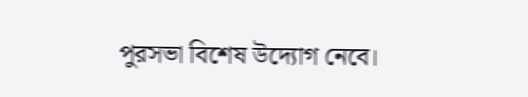পুরসভা বিশেষ উদ্যোগ নেবে।